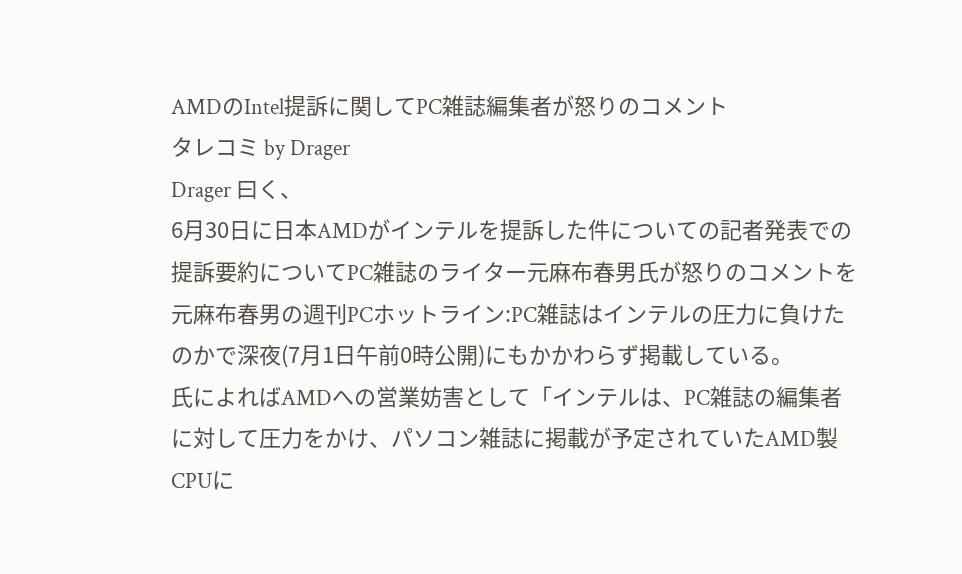AMDのIntel提訴に関してPC雑誌編集者が怒りのコメント
タレコミ by Drager
Drager 曰く、
6月30日に日本AMDがインテルを提訴した件についての記者発表での提訴要約についてPC雑誌のライター元麻布春男氏が怒りのコメントを元麻布春男の週刊PCホットライン:PC雑誌はインテルの圧力に負けたのかで深夜(7月1日午前0時公開)にもかかわらず掲載している。
氏によればAMDへの営業妨害として「インテルは、PC雑誌の編集者に対して圧力をかけ、パソコン雑誌に掲載が予定されていたAMD製CPUに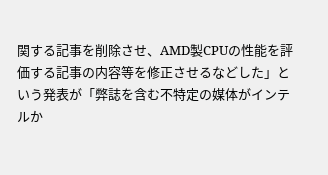関する記事を削除させ、AMD製CPUの性能を評価する記事の内容等を修正させるなどした」という発表が「弊誌を含む不特定の媒体がインテルか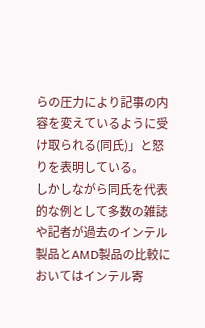らの圧力により記事の内容を変えているように受け取られる(同氏)」と怒りを表明している。
しかしながら同氏を代表的な例として多数の雑誌や記者が過去のインテル製品とAMD製品の比較においてはインテル寄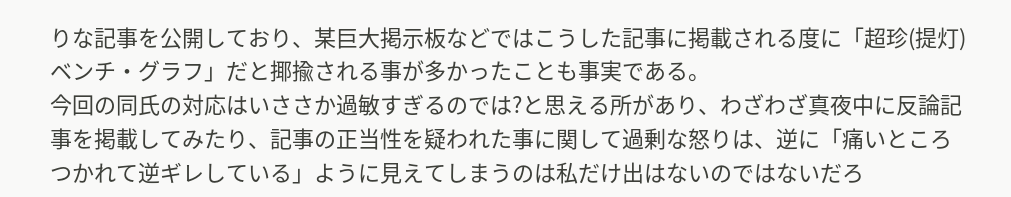りな記事を公開しており、某巨大掲示板などではこうした記事に掲載される度に「超珍(提灯)ベンチ・グラフ」だと揶揄される事が多かったことも事実である。
今回の同氏の対応はいささか過敏すぎるのでは?と思える所があり、わざわざ真夜中に反論記事を掲載してみたり、記事の正当性を疑われた事に関して過剰な怒りは、逆に「痛いところつかれて逆ギレしている」ように見えてしまうのは私だけ出はないのではないだろ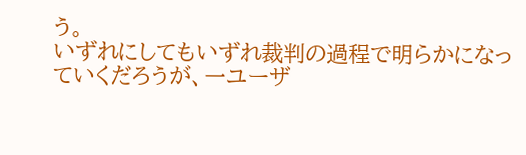う。
いずれにしてもいずれ裁判の過程で明らかになっていくだろうが、一ユーザ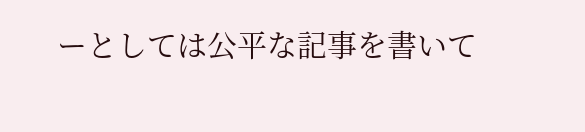ーとしては公平な記事を書いて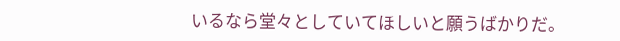いるなら堂々としていてほしいと願うばかりだ。